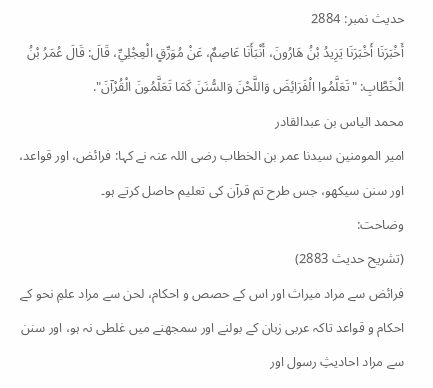حدیث نمبر: 2884
أَخْبَرَنَا أَخْبَرَنَا يَزِيدُ بْنُ هَارُونَ، أَنْبَأَنَا عَاصِمٌ، عَنْ مُوَرِّقٍ الْعِجْلِيِّ، قَالَ: قَالَ عُمَرُ بْنُ الْخَطَّابِ: "تَعَلَّمُوا الْفَرَائِضَ وَاللَّحْنَ وَالسُّنَنَ كَمَا تَعَلَّمُونَ الْقُرْآنَ".
محمد الیاس بن عبدالقادر
امیر المومنین سیدنا عمر بن الخطاب رضی اللہ عنہ نے کہا: فرائض، اور قواعد، اور سنن سیکھو، جس طرح تم قرآن کی تعلیم حاصل کرتے ہو۔
وضاحت:
(تشریح حدیث 2883)
فرائض سے مراد میراث اور اس کے حصص و احکام، لحن سے مراد علمِ نحو کے احکام و قواعد تاکہ عربی زبان کے بولنے اور سمجھنے میں غلطی نہ ہو، اور سنن سے مراد احادیثِ رسول اور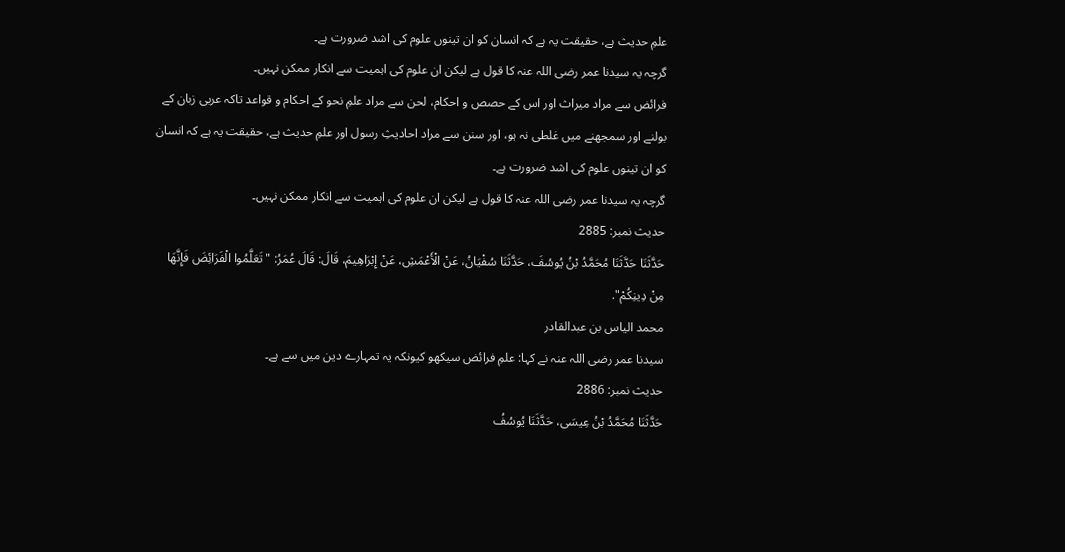علمِ حدیث ہے، حقیقت یہ ہے کہ انسان کو ان تینوں علوم کی اشد ضرورت ہے۔
گرچہ یہ سیدنا عمر رضی اللہ عنہ کا قول ہے لیکن ان علوم کی اہمیت سے انکار ممکن نہیں۔
فرائض سے مراد میراث اور اس کے حصص و احکام، لحن سے مراد علمِ نحو کے احکام و قواعد تاکہ عربی زبان کے بولنے اور سمجھنے میں غلطی نہ ہو، اور سنن سے مراد احادیثِ رسول اور علمِ حدیث ہے، حقیقت یہ ہے کہ انسان کو ان تینوں علوم کی اشد ضرورت ہے۔
گرچہ یہ سیدنا عمر رضی اللہ عنہ کا قول ہے لیکن ان علوم کی اہمیت سے انکار ممکن نہیں۔
حدیث نمبر: 2885
حَدَّثَنَا حَدَّثَنَا مُحَمَّدُ بْنُ يُوسُفَ، حَدَّثَنَا سُفْيَانُ، عَنْ الْأَعْمَشِ، عَنْ إِبْرَاهِيمَ، قَالَ: قَالَ عُمَرُ: "تَعَلَّمُوا الْفَرَائِضَ فَإِنَّهَا مِنْ دِينِكُمْ".
محمد الیاس بن عبدالقادر
سیدنا عمر رضی اللہ عنہ نے کہا: علمِ فرائض سیکھو کیونکہ یہ تمہارے دین میں سے ہے۔
حدیث نمبر: 2886
حَدَّثَنَا مُحَمَّدُ بْنُ عِيسَى، حَدَّثَنَا يُوسُفُ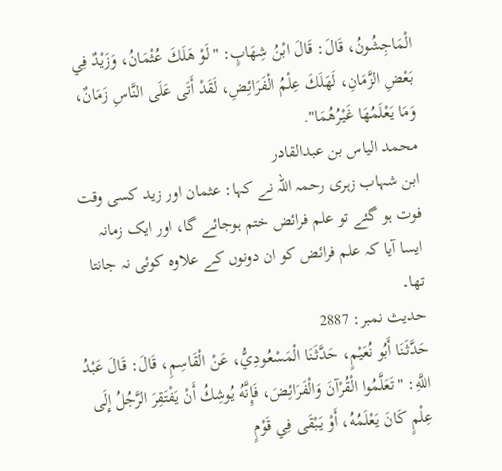الْمَاجِشُونُ، قَالَ: قَالَ ابْنُ شِهَابٍ: "لَوْ هَلَكَ عُثْمَانُ، وَزَيْدٌ فِي بَعْضِ الزَّمَانِ، لَهَلَكَ عِلْمُ الْفَرَائِضِ، لَقَدْ أَتَى عَلَى النَّاسِ زَمَانٌ، وَمَا يَعْلَمُهَا غَيْرُهُمَا".
محمد الیاس بن عبدالقادر
ابن شہاب زہری رحمہ اللہ نے کہا: عثمان اور زید کسی وقت فوت ہو گئے تو علم فرائض ختم ہوجائے گا، اور ایک زمانہ ایسا آیا کہ علم فرائض کو ان دونوں کے علاوہ کوئی نہ جانتا تھا۔
حدیث نمبر: 2887
حَدَّثَنَا أَبُو نُعَيْمٍ، حَدَّثَنَا الْمَسْعُودِيُّ، عَنْ الْقَاسِمِ، قَالَ: قَالَ عَبْدُ اللَّهِ: "تَعَلَّمُوا الْقُرْآنَ وَالْفَرَائِضَ، فَإِنَّهُ يُوشِكُ أَنْ يَفْتَقِرَ الرَّجُلُ إِلَى عِلْمٍ كَانَ يَعْلَمُهُ، أَوْ يَبْقَى فِي قَوْمٍ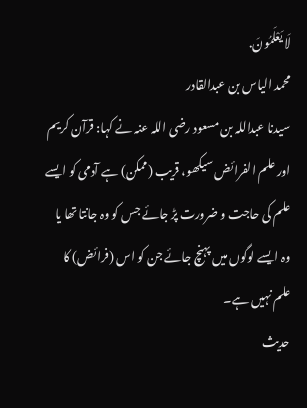لَا يَعْلَمُونَ.
محمد الیاس بن عبدالقادر
سیدنا عبداللہ بن مسعود رضی اللہ عنہ نے کہا: قرآن کریم اور علم الفرائض سیکھو، قریب (ممکن) ہے آدمی کو ایسے علم کی حاجت و ضرورت پڑ جائے جس کو وہ جانتا تھا یا وہ ایسے لوگوں میں پہنچ جائے جن کو اس (فرائض) کا علم نہیں ہے۔
حدیث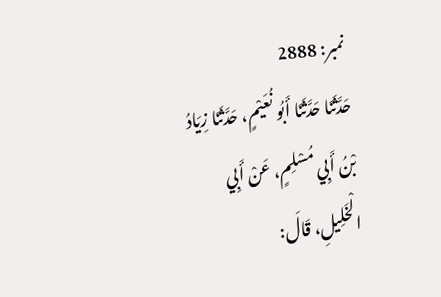نمبر: 2888
حَدَّثَنَا حَدَّثَنَا أَبُو نُعَيْمٍ، حَدَّثَنَا زِيَادُ بْنُ أَبِي مُسْلِمٍ، عَنْ أَبِي الْخَلِيلِ، قَالَ: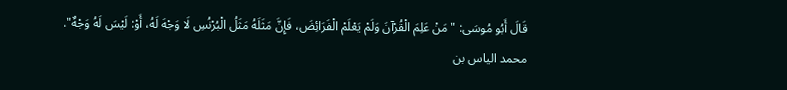قَالَ أَبُو مُوسَى: "مَنْ عَلِمَ الْقُرْآنَ وَلَمْ يَعْلَمْ الْفَرَائِضَ، فَإِنَّ مَثَلَهُ مَثَلُ الْبُرْنُسِ لَا وَجْهَ لَهُ، أَوْ: لَيْسَ لَهُ وَجْهٌ".
محمد الیاس بن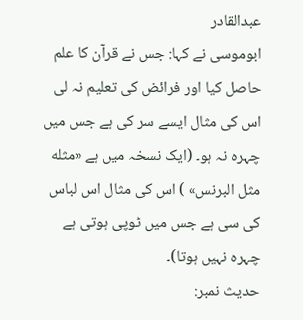عبدالقادر
ابوموسی نے کہا: جس نے قرآن کا علم حاصل کیا اور فرائض کی تعلیم نہ لی اس کی مثال ایسے سر کی ہے جس میں چہرہ نہ ہو۔ (ایک نسخہ میں ہے «مثله مثل البرنس» ) اس کی مثال اس لباس کی سی ہے جس میں ٹوپی ہوتی ہے چہرہ نہیں ہوتا)۔
حدیث نمبر: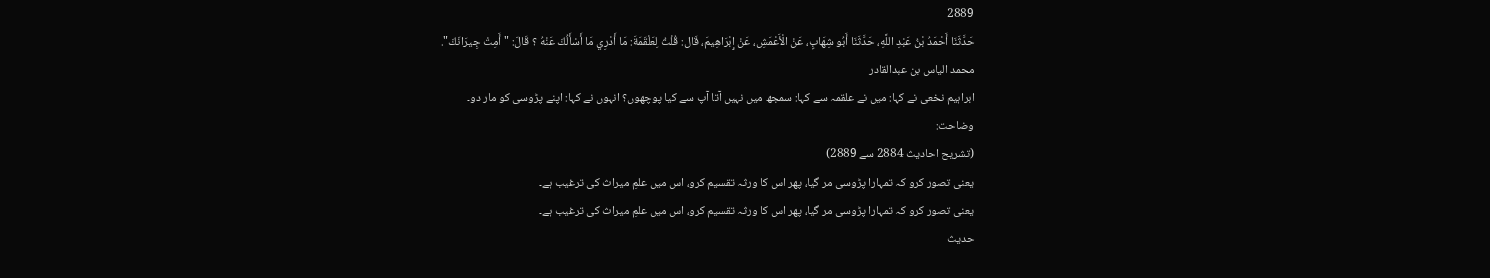2889
حَدَّثَنَا أَحْمَدُ بْنُ عَبْدِ اللَّهِ، حَدَّثَنَا أَبُو شِهَابٍ، عَنْ الْأَعْمَشِ، عَنْ إِبْرَاهِيمَ، قَال: قُلْتُ لِعَلْقَمَةَ: مَا أَدْرِي مَا أَسْأَلُكَ عَنْهُ ؟ قَالَ: "أَمِتْ جِيرَانَكَ".
محمد الیاس بن عبدالقادر
ابراہیم نخعی نے کہا: میں نے علقمہ سے کہا: سمجھ میں نہیں آتا آپ سے کیا پوچھوں؟ انہوں نے کہا: اپنے پڑوسی کو مار دو۔
وضاحت:
(تشریح احادیث 2884 سے 2889)
یعنی تصور کرو کہ تمہارا پڑوسی مر گیا، پھر اس کا ورثہ تقسیم کرو، اس میں علمِ میراث کی ترغیب ہے۔
یعنی تصور کرو کہ تمہارا پڑوسی مر گیا، پھر اس کا ورثہ تقسیم کرو، اس میں علمِ میراث کی ترغیب ہے۔
حدیث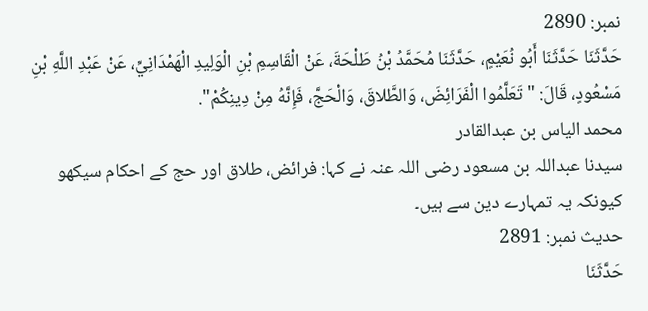نمبر: 2890
حَدَّثَنَا حَدَّثَنَا أَبُو نُعَيْمٍ، حَدَّثَنَا مُحَمَّدُ بْنُ طَلْحَةَ، عَنْ الْقَاسِمِ بْنِ الْوَلِيدِ الْهَمْدَانِيِّ، عَنْ عَبْدِ اللَّهِ بْنِ مَسْعُودٍ، قَالَ: "تَعَلَّمُوا الْفَرَائِضَ، وَالطَّلاقَ، وَالْحَجَّ، فَإِنَّهُ مِنْ دِينِكُمْ".
محمد الیاس بن عبدالقادر
سیدنا عبداللہ بن مسعود رضی اللہ عنہ نے کہا: فرائض، طلاق اور حج کے احکام سیکھو کیونکہ یہ تمہارے دین سے ہیں۔
حدیث نمبر: 2891
حَدَّثَنَا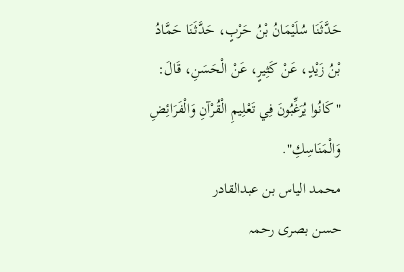حَدَّثَنَا سُلَيْمَانُ بْنُ حَرْبٍ، حَدَّثَنَا حَمَّادُ بْنُ زَيْدٍ، عَنْ كَثِيرٍ، عَنْ الْحَسَنِ، قَالَ: "كَانُوا يُرَغِّبُونَ فِي تَعْلِيمِ الْقُرْآنِ وَالْفَرَائِضِ وَالْمَنَاسِكِ".
محمد الیاس بن عبدالقادر
حسن بصری رحمہ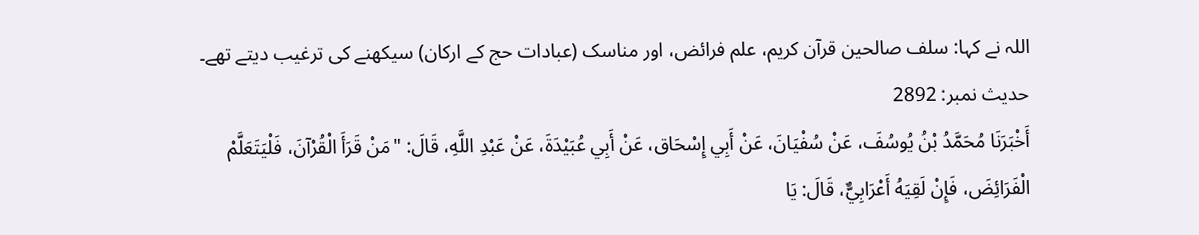اللہ نے کہا: سلف صالحین قرآن کریم، علم فرائض، اور مناسک (عبادات حج کے ارکان) سیکھنے کی ترغیب دیتے تھے۔
حدیث نمبر: 2892
أَخْبَرَنَا مُحَمَّدُ بْنُ يُوسُفَ، عَنْ سُفْيَانَ، عَنْ أَبِي إِسْحَاق، عَنْ أَبِي عُبَيْدَةَ، عَنْ عَبْدِ اللَّهِ، قَالَ: "مَنْ قَرَأَ الْقُرْآنَ، فَلْيَتَعَلَّمْ الْفَرَائِضَ، فَإِنْ لَقِيَهُ أَعْرَابِيٌّ، قَالَ: يَا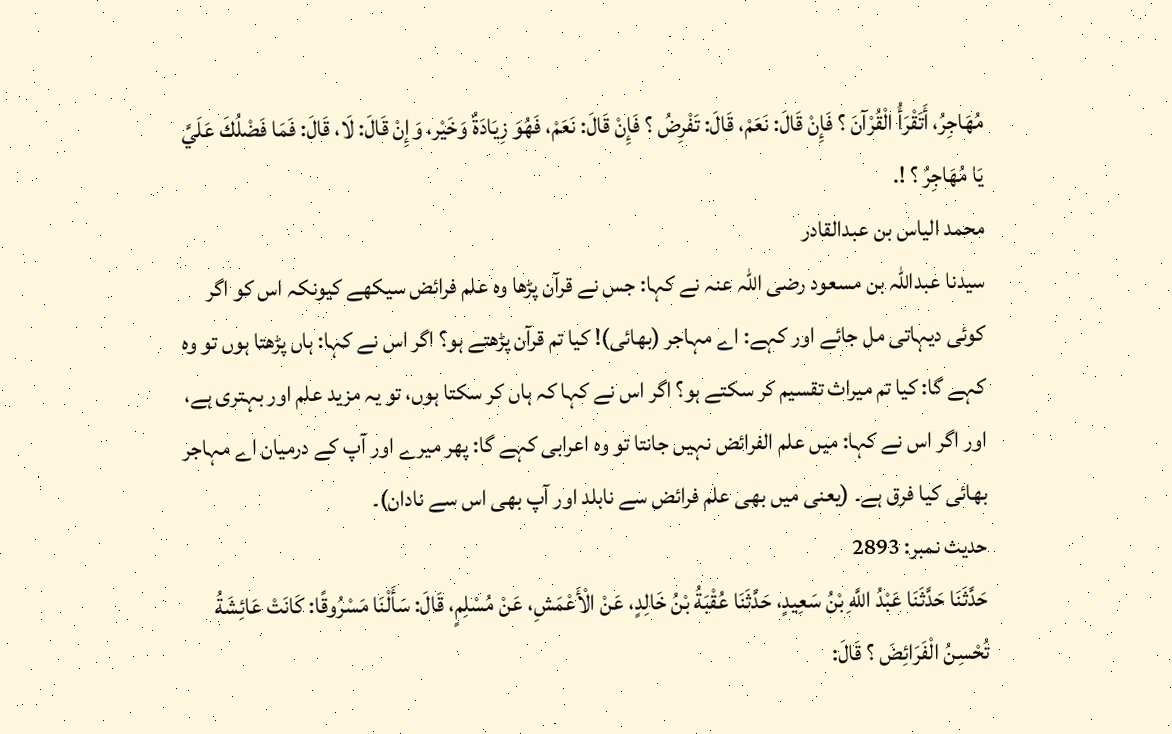مُهَاجِرُ، أَتَقْرَأُ الْقُرْآنَ ؟ فَإِنْ قَالَ: نَعَمْ، قَالَ: تَفْرِضُ ؟ فَإِنْ قَالَ: نَعَمْ، فَهُوَ زِيَادَةٌ وَخَيْر، وَإِنْ قَالَ: لَا، قَالَ: فَمَا فَضْلُكَ عَلَيَّ يَا مُهَاجِرُ ؟ !.
محمد الیاس بن عبدالقادر
سیدنا عبداللہ بن مسعود رضی اللہ عنہ نے کہا: جس نے قرآن پڑھا وہ علم فرائض سیکھے کیونکہ اس کو اگر کوئی دیہاتی مل جائے اور کہے: اے مہاجر (بھائی)! کیا تم قرآن پڑھتے ہو؟ اگر اس نے کہا: ہاں پڑھتا ہوں تو وہ کہے گا: کیا تم میراث تقسیم کر سکتے ہو؟ اگر اس نے کہا کہ ہاں کر سکتا ہوں، تو یہ مزید علم اور بہتری ہے، اور اگر اس نے کہا: میں علم الفرائض نہیں جانتا تو وہ اعرابی کہے گا: پھر میرے اور آپ کے درمیان اے مہاجر بھائی کیا فرق ہے۔ (یعنی میں بھی علم فرائض سے نابلد اور آپ بھی اس سے نادان)۔
حدیث نمبر: 2893
حَدَّثَنَا حَدَّثَنَا عَبْدُ اللَّهِ بْنُ سَعِيدٍ، حَدَّثَنَا عُقْبَةُ بْنُ خَالِدٍ، عَنْ الْأَعْمَشِ، عَنْ مُسْلِمٍ، قَالَ: سَأَلْنَا مَسْرُوقًا: كَانَتْ عَائِشَةُ تُحْسِنُ الْفَرَائِضَ ؟ قَالَ: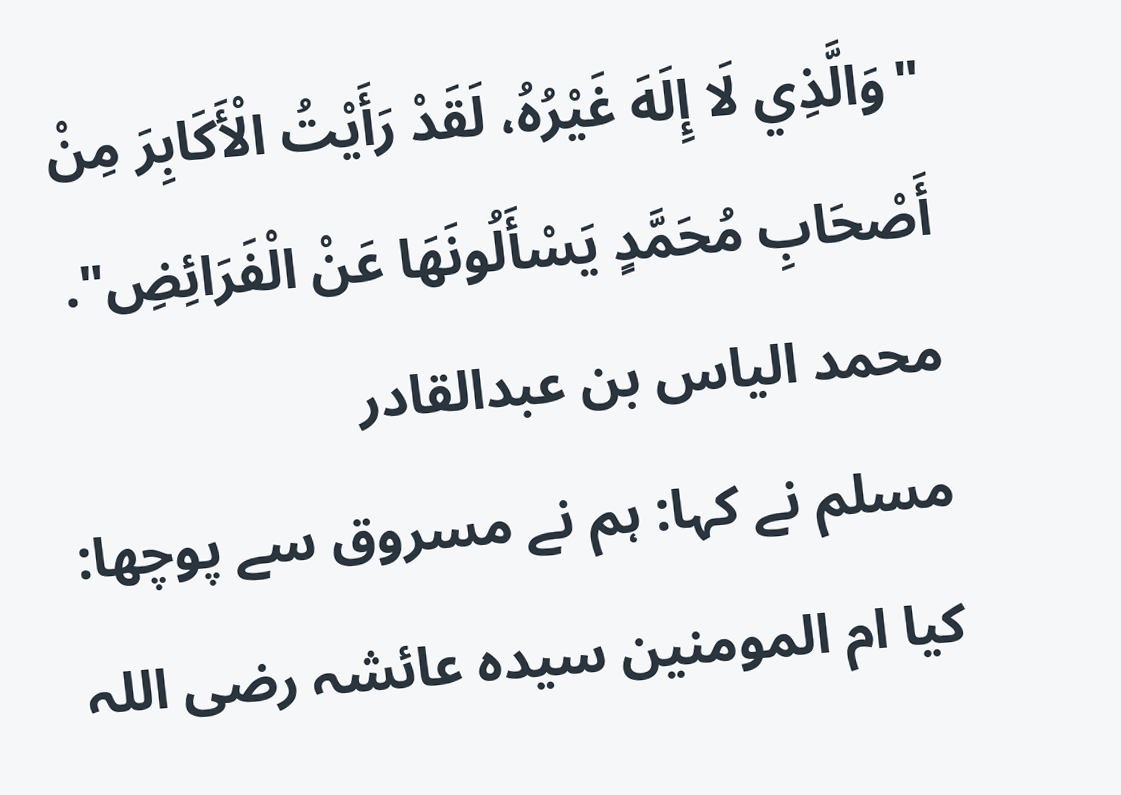"وَالَّذِي لَا إِلَهَ غَيْرُهُ، لَقَدْ رَأَيْتُ الْأَكَابِرَ مِنْ أَصْحَابِ مُحَمَّدٍ يَسْأَلُونَهَا عَنْ الْفَرَائِضِ".
محمد الیاس بن عبدالقادر
مسلم نے کہا: ہم نے مسروق سے پوچھا: کیا ام المومنین سیدہ عائشہ رضی اللہ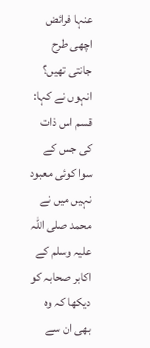عنہا فرائض اچھی طرح جانتی تھیں؟ انہوں نے کہا: قسم اس ذات کی جس کے سوا کوئی معبود نہیں میں نے محمد صلی اللہ علیہ وسلم کے اکابر صحابہ کو دیکھا کہ وہ بھی ان سے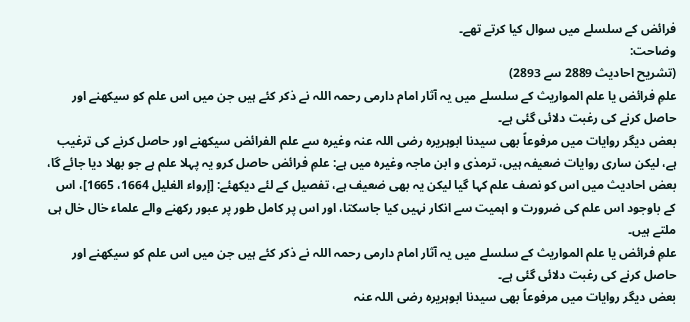فرائض کے سلسلے میں سوال کیا کرتے تھے۔
وضاحت:
(تشریح احادیث 2889 سے 2893)
علمِ فرائض یا علم المواریث کے سلسلے میں یہ آثار امام دارمی رحمہ اللہ نے ذکر کئے ہیں جن میں اس علم کو سیکھنے اور حاصل کرنے کی رغبت دلائی گئی ہے۔
بعض دیگر روایات میں مرفوعاً بھی سیدنا ابوہریرہ رضی اللہ عنہ وغیرہ سے علم الفرائض سیکھنے اور حاصل کرنے کی ترغیب ہے، لیکن ساری روایات ضعیفہ ہیں، ترمذی و ابن ماجہ وغیرہ میں ہے: علمِ فرائض حاصل کرو یہ پہلا علم ہے جو بھلا دیا جائے گا، بعض احادیث میں اس کو نصف علم کہا گیا لیکن یہ بھی ضعیف ہے، تفصیل کے لئے دیکھئے: [إرواء الغليل 1664، 1665]، اس کے باوجود اس علم کی ضرورت و اہمیت سے انکار نہیں کیا جاسکتا، اور اس پر کامل طور پر عبور رکھنے والے علماء خال خال ہی ملتے ہیں۔
علمِ فرائض یا علم المواریث کے سلسلے میں یہ آثار امام دارمی رحمہ اللہ نے ذکر کئے ہیں جن میں اس علم کو سیکھنے اور حاصل کرنے کی رغبت دلائی گئی ہے۔
بعض دیگر روایات میں مرفوعاً بھی سیدنا ابوہریرہ رضی اللہ عنہ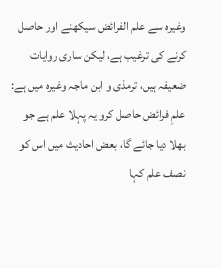وغیرہ سے علم الفرائض سیکھنے اور حاصل کرنے کی ترغیب ہے، لیکن ساری روایات ضعیفہ ہیں، ترمذی و ابن ماجہ وغیرہ میں ہے: علمِ فرائض حاصل کرو یہ پہلا علم ہے جو بھلا دیا جائے گا، بعض احادیث میں اس کو نصف علم کہا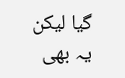گیا لیکن یہ بھی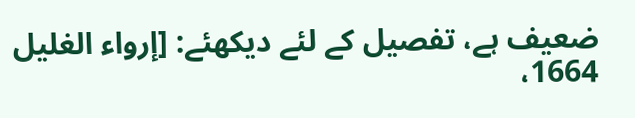ضعیف ہے، تفصیل کے لئے دیکھئے: [إرواء الغليل 1664،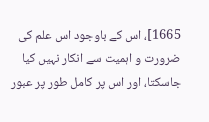1665]، اس کے باوجود اس علم کی ضرورت و اہمیت سے انکار نہیں کیا جاسکتا، اور اس پر کامل طور پر عبور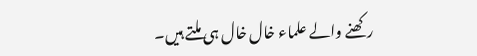رکھنے والے علماء خال خال ہی ملتے ہیں۔